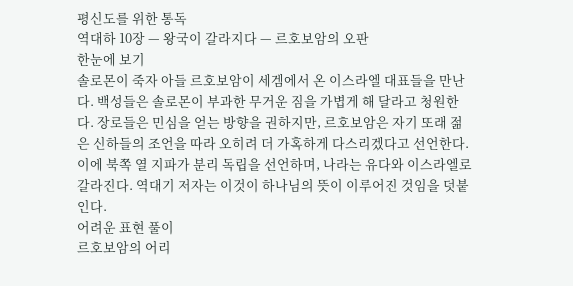평신도를 위한 통독
역대하 10장 — 왕국이 갈라지다 — 르호보암의 오판
한눈에 보기
솔로몬이 죽자 아들 르호보암이 세겜에서 온 이스라엘 대표들을 만난다. 백성들은 솔로몬이 부과한 무거운 짐을 가볍게 해 달라고 청원한다. 장로들은 민심을 얻는 방향을 권하지만, 르호보암은 자기 또래 젊은 신하들의 조언을 따라 오히려 더 가혹하게 다스리겠다고 선언한다. 이에 북쪽 열 지파가 분리 독립을 선언하며, 나라는 유다와 이스라엘로 갈라진다. 역대기 저자는 이것이 하나님의 뜻이 이루어진 것임을 덧붙인다.
어려운 표현 풀이
르호보암의 어리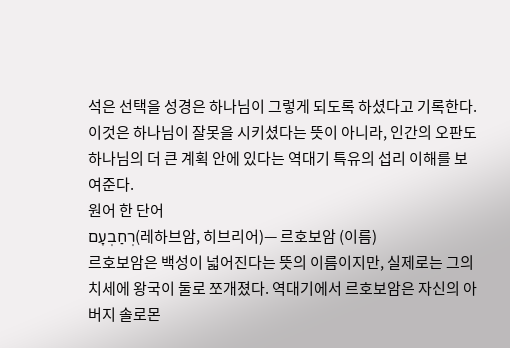석은 선택을 성경은 하나님이 그렇게 되도록 하셨다고 기록한다. 이것은 하나님이 잘못을 시키셨다는 뜻이 아니라, 인간의 오판도 하나님의 더 큰 계획 안에 있다는 역대기 특유의 섭리 이해를 보여준다.
원어 한 단어
רְחַבְעָם(레하브암, 히브리어)— 르호보암 (이름)
르호보암은 백성이 넓어진다는 뜻의 이름이지만, 실제로는 그의 치세에 왕국이 둘로 쪼개졌다. 역대기에서 르호보암은 자신의 아버지 솔로몬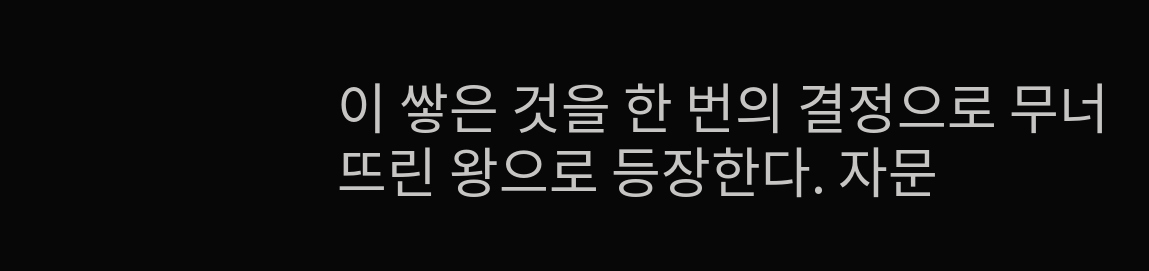이 쌓은 것을 한 번의 결정으로 무너뜨린 왕으로 등장한다. 자문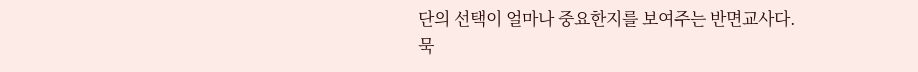단의 선택이 얼마나 중요한지를 보여주는 반면교사다.
묵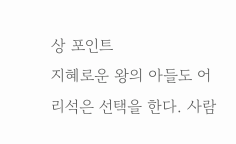상 포인트
지혜로운 왕의 아들도 어리석은 선택을 한다. 사람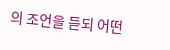의 조언을 듣되 어떤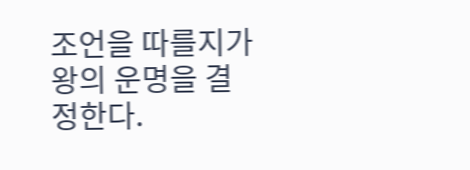조언을 따를지가 왕의 운명을 결정한다.